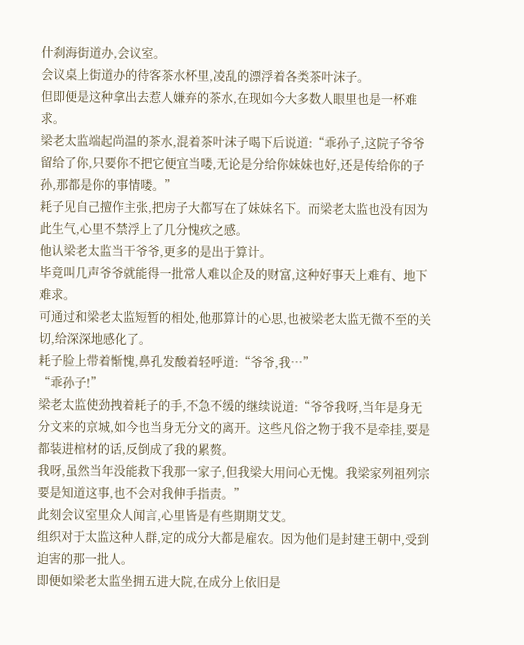什刹海街道办,会议室。
会议桌上街道办的待客茶水杯里,凌乱的漂浮着各类茶叶沫子。
但即便是这种拿出去惹人嫌弃的茶水,在现如今大多数人眼里也是一杯难求。
梁老太监端起尚温的茶水,混着茶叶沫子喝下后说道:“乖孙子,这院子爷爷留给了你,只要你不把它便宜当喽,无论是分给你妹妹也好,还是传给你的子孙,那都是你的事情喽。”
耗子见自己擅作主张,把房子大都写在了妹妹名下。而梁老太监也没有因为此生气,心里不禁浮上了几分愧疚之感。
他认梁老太监当干爷爷,更多的是出于算计。
毕竟叫几声爷爷就能得一批常人难以企及的财富,这种好事天上难有、地下难求。
可通过和梁老太监短暂的相处,他那算计的心思,也被梁老太监无微不至的关切,给深深地感化了。
耗子脸上带着惭愧,鼻孔发酸着轻呼道:“爷爷,我…”
“乖孙子!”
梁老太监使劲拽着耗子的手,不急不缓的继续说道:“爷爷我呀,当年是身无分文来的京城,如今也当身无分文的离开。这些凡俗之物于我不是牵挂,要是都装进棺材的话,反倒成了我的累赘。
我呀,虽然当年没能救下我那一家子,但我梁大用问心无愧。我梁家列祖列宗要是知道这事,也不会对我伸手指责。”
此刻会议室里众人闻言,心里皆是有些期期艾艾。
组织对于太监这种人群,定的成分大都是雇农。因为他们是封建王朝中,受到迫害的那一批人。
即便如梁老太监坐拥五进大院,在成分上依旧是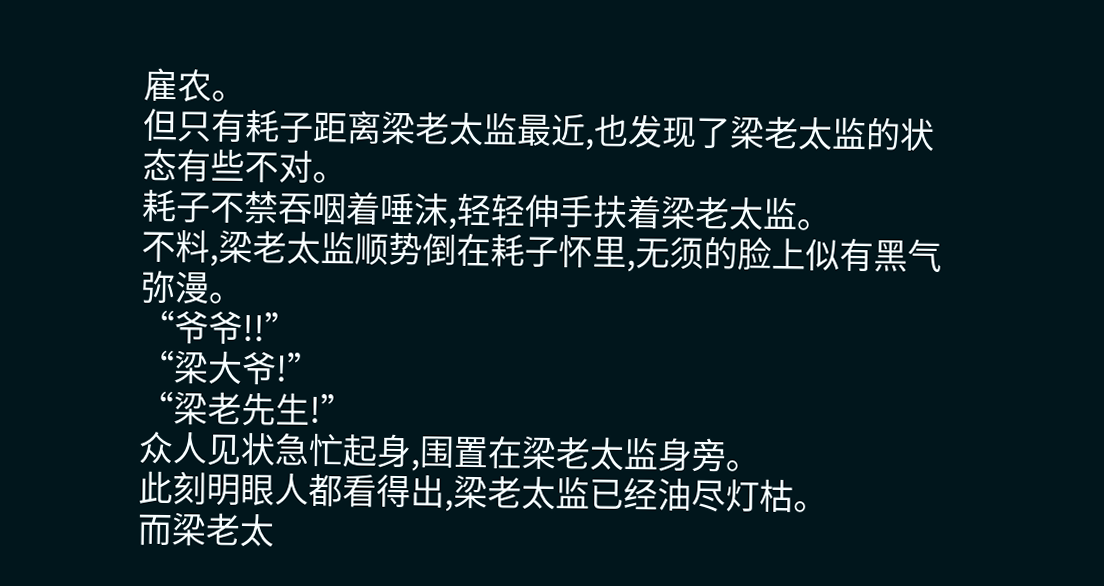雇农。
但只有耗子距离梁老太监最近,也发现了梁老太监的状态有些不对。
耗子不禁吞咽着唾沫,轻轻伸手扶着梁老太监。
不料,梁老太监顺势倒在耗子怀里,无须的脸上似有黑气弥漫。
“爷爷!!”
“梁大爷!”
“梁老先生!”
众人见状急忙起身,围置在梁老太监身旁。
此刻明眼人都看得出,梁老太监已经油尽灯枯。
而梁老太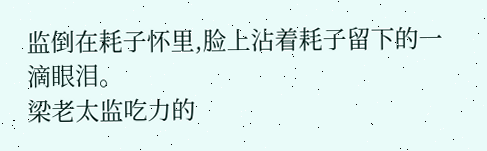监倒在耗子怀里,脸上沾着耗子留下的一滴眼泪。
梁老太监吃力的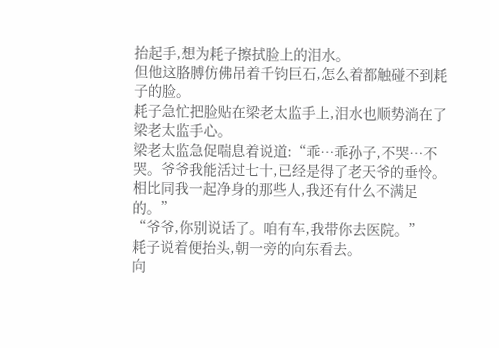抬起手,想为耗子擦拭脸上的泪水。
但他这胳膊仿佛吊着千钧巨石,怎么着都触碰不到耗子的脸。
耗子急忙把脸贴在梁老太监手上,泪水也顺势淌在了梁老太监手心。
梁老太监急促喘息着说道:“乖…乖孙子,不哭…不哭。爷爷我能活过七十,已经是得了老天爷的垂怜。相比同我一起净身的那些人,我还有什么不满足的。”
“爷爷,你别说话了。咱有车,我带你去医院。”
耗子说着便抬头,朝一旁的向东看去。
向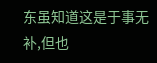东虽知道这是于事无补,但也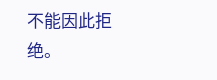不能因此拒绝。